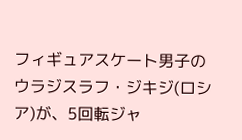フィギュアスケート男子のウラジスラフ・ジキジ(ロシア)が、5回転ジャ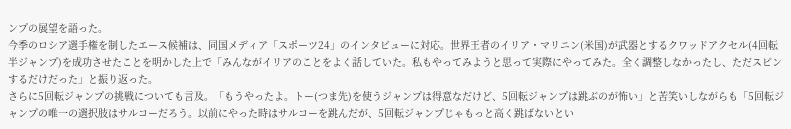ンプの展望を語った。
今季のロシア選手権を制したエース候補は、同国メディア「スポーツ24」のインタビューに対応。世界王者のイリア・マリニン(米国)が武器とするクワッドアクセル(4回転半ジャンプ)を成功させたことを明かした上で「みんながイリアのことをよく話していた。私もやってみようと思って実際にやってみた。全く調整しなかったし、ただスピンするだけだった」と振り返った。
さらに5回転ジャンプの挑戦についても言及。「もうやったよ。トー(つま先)を使うジャンプは得意なだけど、5回転ジャンプは跳ぶのが怖い」と苦笑いしながらも「5回転ジャンプの唯一の選択肢はサルコーだろう。以前にやった時はサルコーを跳んだが、5回転ジャンプじゃもっと高く跳ばないとい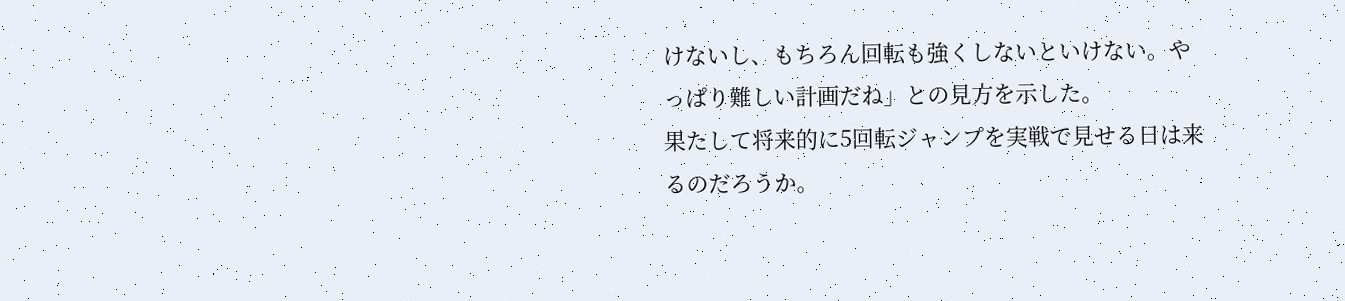けないし、もちろん回転も強くしないといけない。やっぱり難しい計画だね」との見方を示した。
果たして将来的に5回転ジャンプを実戦で見せる日は来るのだろうか。